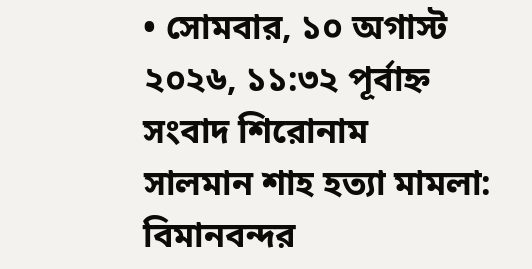• সোমবার, ১০ অগাস্ট ২০২৬, ১১:৩২ পূর্বাহ্ন
সংবাদ শিরোনাম
সালমান শাহ হত্যা মামলা: বিমানবন্দর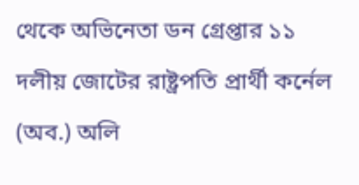থেকে অভিনেতা ডন গ্রেপ্তার ১১ দলীয় জোটের রাষ্ট্রপতি প্রার্থী কর্নেল (অব.) অলি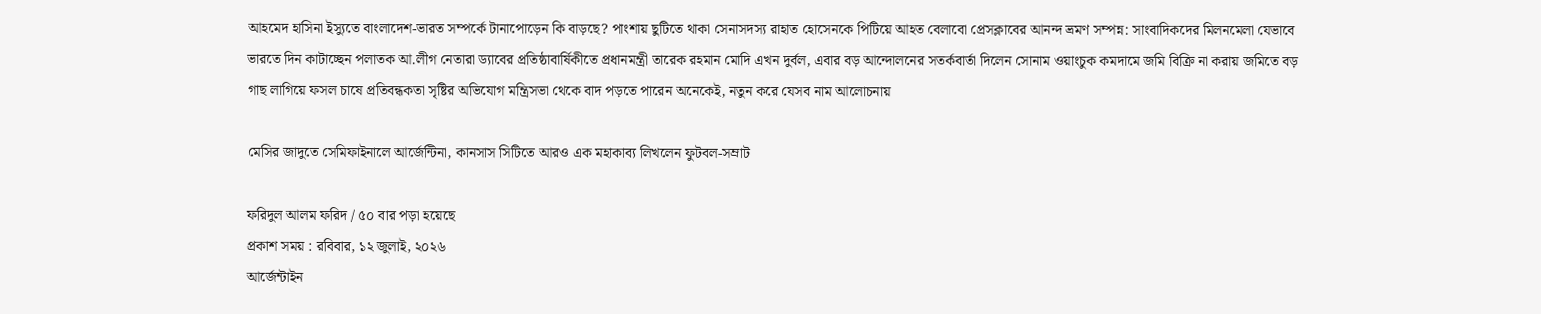আহমেদ হাসিনা ইস্যুতে বাংলাদেশ-ভারত সম্পর্কে টানাপোড়েন কি বাড়ছে? পাংশায় ছুটিতে থাকা সেনাসদস্য রাহাত হোসেনকে পিটিয়ে আহত বেলাবো প্রেসক্লাবের আনন্দ ভ্রমণ সম্পন্ন: সাংবাদিকদের মিলনমেলা যেভাবে ভারতে দিন কাটাচ্ছেন পলাতক আ.লীগ নেতারা ড্যাবের প্রতিষ্ঠাবার্ষিকীতে প্রধানমন্ত্রী তারেক রহমান মোদি এখন দুর্বল, এবার বড় আন্দোলনের সতর্কবার্তা দিলেন সোনাম ওয়াংচুক কমদামে জমি বিক্রি না করায় জমিতে বড় গাছ লাগিয়ে ফসল চাষে প্রতিবন্ধকতা সৃষ্টির অভিযোগ মন্ত্রিসভা থেকে বাদ পড়তে পারেন অনেকেই, নতুন করে যেসব নাম আলোচনায়

মেসির জাদুতে সেমিফাইনালে আর্জেন্টিনা, কানসাস সিটিতে আরও এক মহাকাব্য লিখলেন ফুটবল-সম্রাট

ফরিদুল আলম ফরিদ / ৫০ বার পড়া হয়েছে
প্রকাশ সময় : রবিবার, ১২ জুলাই, ২০২৬
আর্জেন্টাইন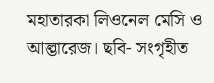মহাতারকা লিওনেল মেসি ও আল্ভারেজ। ছবি- সংগৃহীত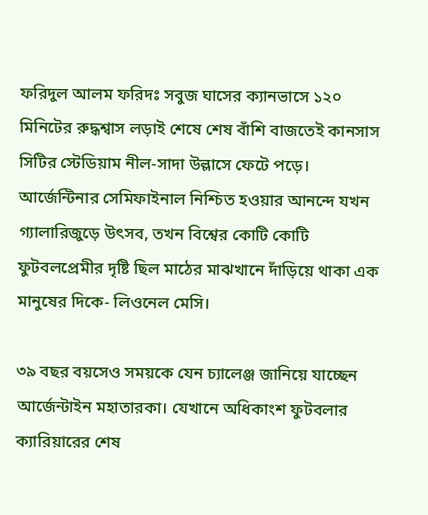ফরিদুল আলম ফরিদঃ সবুজ ঘাসের ক্যানভাসে ১২০ মিনিটের রুদ্ধশ্বাস লড়াই শেষে শেষ বাঁশি বাজতেই কানসাস সিটির স্টেডিয়াম নীল-সাদা উল্লাসে ফেটে পড়ে। আর্জেন্টিনার সেমিফাইনাল নিশ্চিত হওয়ার আনন্দে যখন গ্যালারিজুড়ে উৎসব, তখন বিশ্বের কোটি কোটি ফুটবলপ্রেমীর দৃষ্টি ছিল মাঠের মাঝখানে দাঁড়িয়ে থাকা এক মানুষের দিকে- লিওনেল মেসি।

৩৯ বছর বয়সেও সময়কে যেন চ্যালেঞ্জ জানিয়ে যাচ্ছেন আর্জেন্টাইন মহাতারকা। যেখানে অধিকাংশ ফুটবলার ক্যারিয়ারের শেষ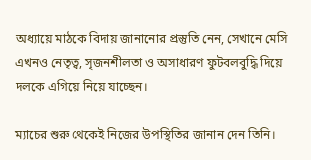অধ্যায়ে মাঠকে বিদায় জানানোর প্রস্তুতি নেন, সেখানে মেসি এখনও নেতৃত্ব, সৃজনশীলতা ও অসাধারণ ফুটবলবুদ্ধি দিয়ে দলকে এগিয়ে নিয়ে যাচ্ছেন।

ম্যাচের শুরু থেকেই নিজের উপস্থিতির জানান দেন তিনি।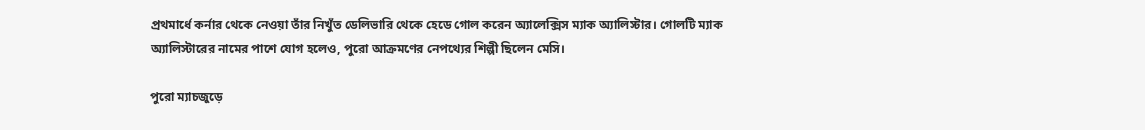প্রথমার্ধে কর্নার থেকে নেওয়া তাঁর নিখুঁত ডেলিভারি থেকে হেডে গোল করেন অ্যালেক্সিস ম্যাক অ্যালিস্টার। গোলটি ম্যাক অ্যালিস্টারের নামের পাশে যোগ হলেও, পুরো আক্রমণের নেপথ্যের শিল্পী ছিলেন মেসি।

পুরো ম্যাচজুড়ে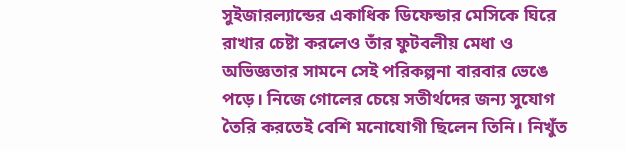সুইজারল্যান্ডের একাধিক ডিফেন্ডার মেসিকে ঘিরে রাখার চেষ্টা করলেও তাঁর ফুটবলীয় মেধা ও অভিজ্ঞতার সামনে সেই পরিকল্পনা বারবার ভেঙে পড়ে। নিজে গোলের চেয়ে সতীর্থদের জন্য সুযোগ তৈরি করতেই বেশি মনোযোগী ছিলেন তিনি। নিখুঁত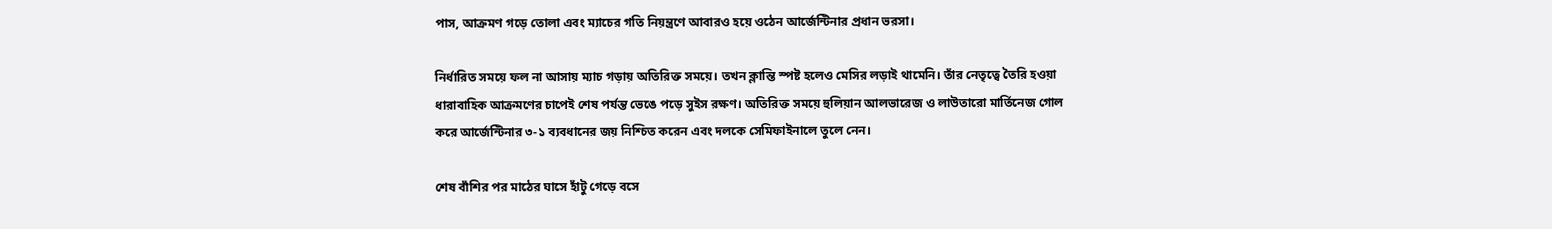পাস, আক্রমণ গড়ে তোলা এবং ম্যাচের গতি নিয়ন্ত্রণে আবারও হয়ে ওঠেন আর্জেন্টিনার প্রধান ভরসা।

নির্ধারিত সময়ে ফল না আসায় ম্যাচ গড়ায় অতিরিক্ত সময়ে। তখন ক্লান্তি স্পষ্ট হলেও মেসির লড়াই থামেনি। তাঁর নেতৃত্বে তৈরি হওয়া ধারাবাহিক আক্রমণের চাপেই শেষ পর্যন্ত ভেঙে পড়ে সুইস রক্ষণ। অতিরিক্ত সময়ে হুলিয়ান আলভারেজ ও লাউতারো মার্তিনেজ গোল করে আর্জেন্টিনার ৩-১ ব্যবধানের জয় নিশ্চিত করেন এবং দলকে সেমিফাইনালে তুলে নেন।

শেষ বাঁশির পর মাঠের ঘাসে হাঁটু গেড়ে বসে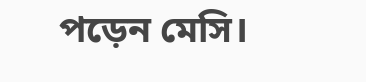পড়েন মেসি।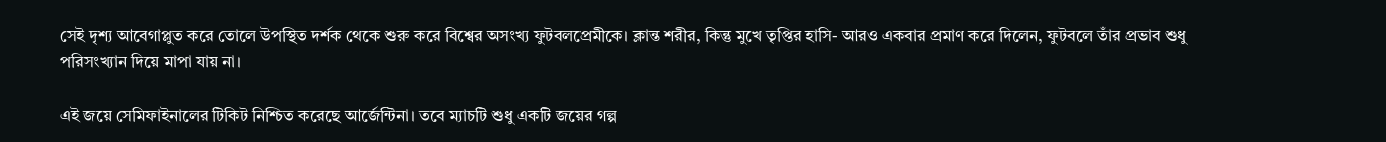সেই দৃশ্য আবেগাপ্লুত করে তোলে উপস্থিত দর্শক থেকে শুরু করে বিশ্বের অসংখ্য ফুটবলপ্রেমীকে। ক্লান্ত শরীর, কিন্তু মুখে তৃপ্তির হাসি- আরও একবার প্রমাণ করে দিলেন, ফুটবলে তাঁর প্রভাব শুধু পরিসংখ্যান দিয়ে মাপা যায় না।

এই জয়ে সেমিফাইনালের টিকিট নিশ্চিত করেছে আর্জেন্টিনা। তবে ম্যাচটি শুধু একটি জয়ের গল্প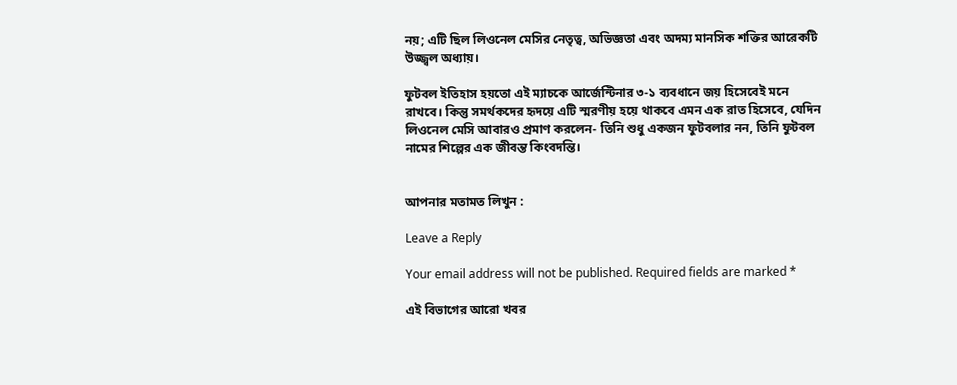নয়; এটি ছিল লিওনেল মেসির নেতৃত্ব, অভিজ্ঞতা এবং অদম্য মানসিক শক্তির আরেকটি উজ্জ্বল অধ্যায়।

ফুটবল ইতিহাস হয়তো এই ম্যাচকে আর্জেন্টিনার ৩-১ ব্যবধানে জয় হিসেবেই মনে রাখবে। কিন্তু সমর্থকদের হৃদয়ে এটি স্মরণীয় হয়ে থাকবে এমন এক রাত হিসেবে, যেদিন লিওনেল মেসি আবারও প্রমাণ করলেন- তিনি শুধু একজন ফুটবলার নন, তিনি ফুটবল নামের শিল্পের এক জীবন্ত কিংবদন্তি।


আপনার মতামত লিখুন :

Leave a Reply

Your email address will not be published. Required fields are marked *

এই বিভাগের আরো খবর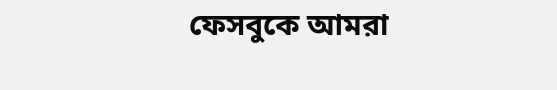ফেসবুকে আমরা